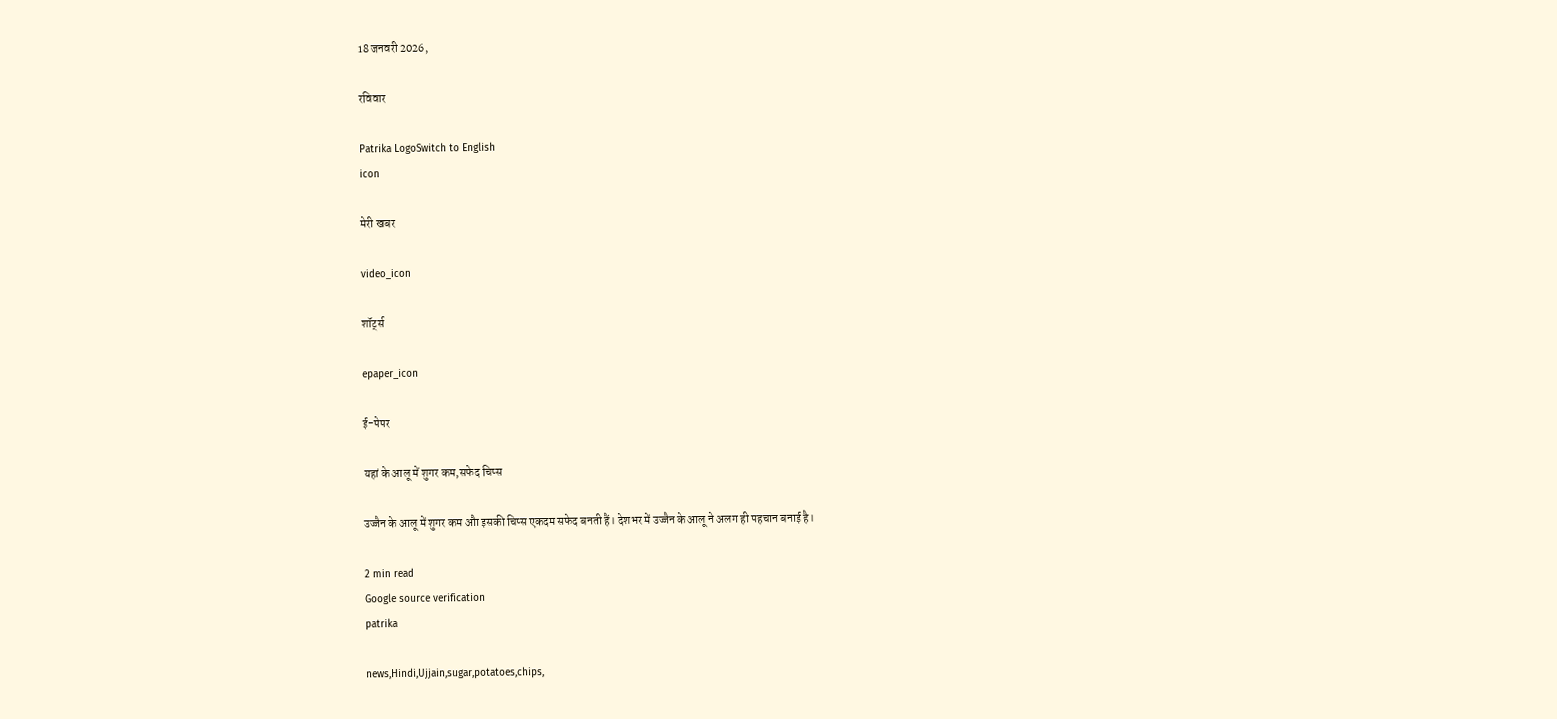18 जनवरी 2026,

रविवार

Patrika LogoSwitch to English
icon

मेरी खबर

video_icon

शॉर्ट्स

epaper_icon

ई-पेपर

यहां के आलू में शुगर कम,सफेद चिप्स

उज्जैन के आलू में शुगर कम औा इसकी चिप्स एकदम सफेद बनती हैं। देशभर में उज्जैन के आलू ने अलग ही पहचान बनाई है।

2 min read
Google source verification
patrika

news,Hindi,Ujjain,sugar,potatoes,chips,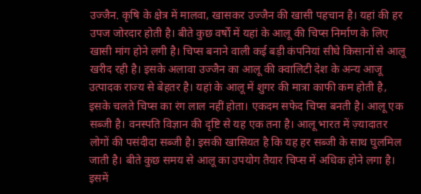उज्जैन. कृषि के क्षेत्र में मालवा, खासकर उज्जैन की खासी पहचान है। यहां की हर उपज जोरदार होती है। बीते कुछ वर्षों में यहां के आलू की चिप्स निर्माण के लिए खासी मांग होने लगी है। चिप्स बनाने वाली कई बड़ी कंपनियां सीधे किसानों से आलू खरीद रही है। इसके अलावा उज्जैन का आलू की क्वालिटी देश के अन्य आजू उत्पादक राज्य से बेहतर है। यहां के आलू में शुगर की मात्रा काफी कम होती है, इसके चलते चिप्स का रंग लाल नहीं होता। एकदम सफेद चिप्स बनती है। आलू एक सब्जी है। वनस्पति विज्ञान की दृष्टि से यह एक तना है। आलू भारत में ज़्यादातर लोगों की पसंदीदा सब्जी है। इसकी खासियत है कि यह हर सब्जी के साथ घुलमिल जाती है। बीते कुछ समय से आलू का उपयोग तैयार चिप्स में अधिक होने लगा है। इसमें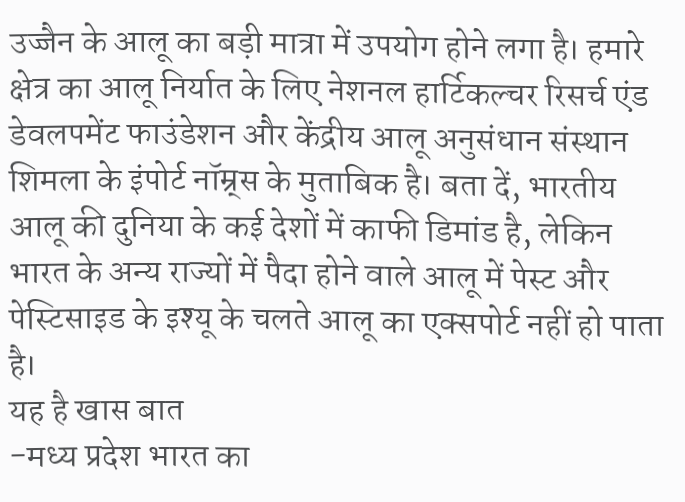उज्जैन के आलू का बड़ी मात्रा में उपयोग होने लगा है। हमारे क्षेत्र का आलू निर्यात के लिए नेशनल हार्टिकल्चर रिसर्च एंड डेवलपमेंट फाउंडेशन और केंद्रीय आलू अनुसंधान संस्थान शिमला के इंपोर्ट नॉम्र्स के मुताबिक है। बता दें, भारतीय आलू की दुनिया के कई देशों में काफी डिमांड है, लेकिन भारत के अन्य राज्यों में पैदा होने वाले आलू में पेस्ट और पेस्टिसाइड के इश्यू के चलते आलू का एक्सपोर्ट नहीं हो पाता है।
यह है खास बात
-मध्य प्रदेश भारत का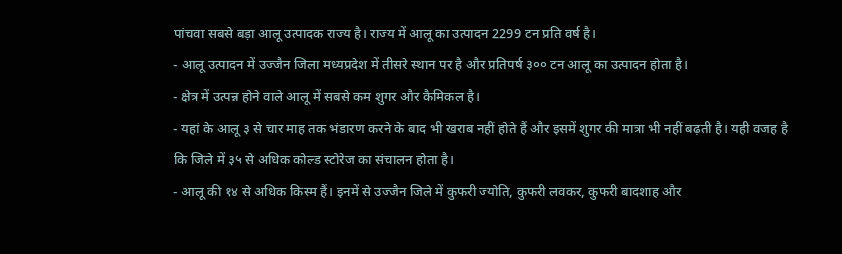पांचवा सबसे बड़ा आलू उत्पादक राज्य है। राज्य में आलू का उत्पादन 2299 टन प्रति वर्ष है।
- आलू उत्पादन में उज्जैन जिला मध्यप्रदेश में तीसरे स्थान पर है और प्रतिपर्ष ३०० टन आलू का उत्पादन होता है।
- क्षेत्र में उत्पन्न होने वाले आलू में सबसे कम शुगर और कैमिकल है।
- यहां के आलू ३ से चार माह तक भंडारण करने के बाद भी खराब नहीं होते हैं और इसमें शुगर की मात्रा भी नहीं बढ़ती है। यही वजह है कि जिले में ३५ से अधिक कोल्ड स्टोरेज का संचालन होता है।
- आलू की १४ से अधिक किस्म हैं। इनमें से उज्जैन जिले में कुफरी ज्योति, कुफरी लवकर, कुफरी बादशाह और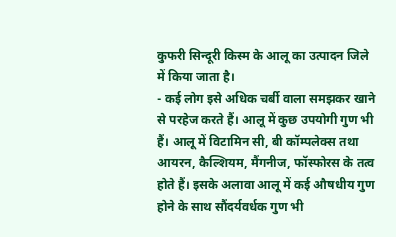कुफरी सिन्दूरी किस्म के आलू का उत्पादन जिले में किया जाता है।
- कई लोग इसे अधिक चर्बी वाला समझकर खाने से परहेज करते हैं। आलू में कुछ उपयोगी गुण भी हैं। आलू में विटामिन सी, बी कॉम्पलेक्स तथा आयरन, कैल्शियम, मैंगनीज, फॉस्फोरस के तत्व होते हैं। इसके अलावा आलू में कई औषधीय गुण होने के साथ सौंदर्यवर्धक गुण भी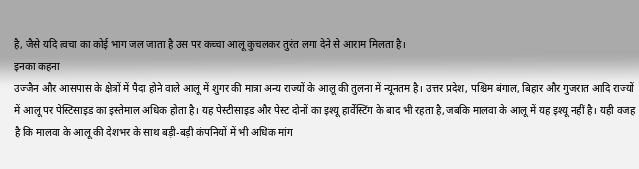है, जैसे यदि त्वचा का कोई भाग जल जाता है उस पर कच्चा आलू कुचलकर तुरंत लगा देने से आराम मिलता है।
इनका कहना
उज्जैन और आसपास के क्षेत्रों में पैदा होने वाले आलू में शुगर की मात्रा अन्य राज्यों के आलू की तुलना में न्यूनतम है। उत्तर प्रदेश, पश्चिम बंगाल, बिहार और गुजरात आदि राज्यों में आलू पर पेस्टिसाइड का इस्तेमाल अधिक होता है। यह पेस्टीसाइड और पेस्ट दोनों का इश्यू हार्वेस्टिंग के बाद भी रहता है,जबकि मालवा के आलू में यह इश्यू नहीं है। यही वजह है कि मालवा के आलू की देशभर के साथ बड़ी-बड़ी कंपनियों में भी अधिक मांग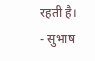रहती है।
- सुभाष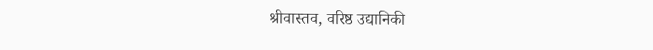श्रीवास्तव, वरिष्ठ उद्यानिकी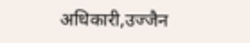अधिकारी,उज्जैन